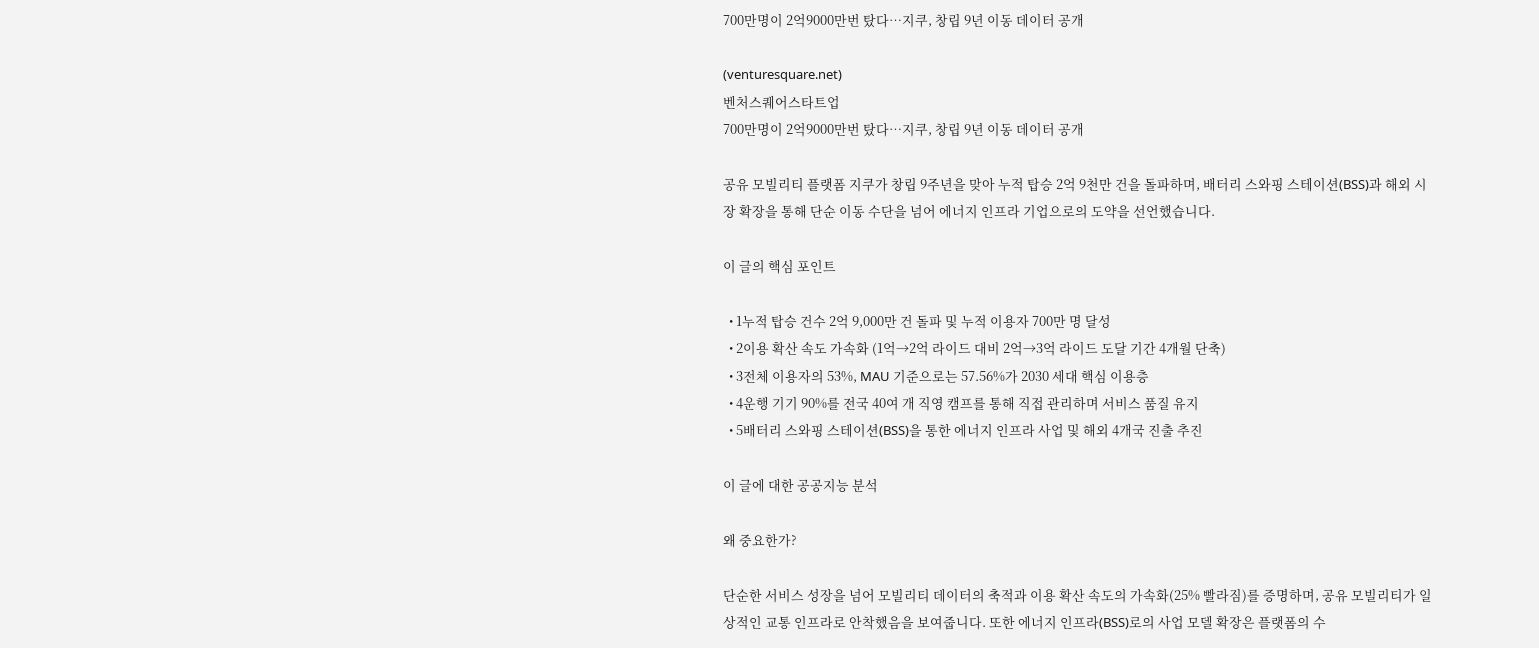700만명이 2억9000만번 탔다…지쿠, 창립 9년 이동 데이터 공개

(venturesquare.net)
벤처스퀘어스타트업
700만명이 2억9000만번 탔다…지쿠, 창립 9년 이동 데이터 공개

공유 모빌리티 플랫폼 지쿠가 창립 9주년을 맞아 누적 탑승 2억 9천만 건을 돌파하며, 배터리 스와핑 스테이션(BSS)과 해외 시장 확장을 통해 단순 이동 수단을 넘어 에너지 인프라 기업으로의 도약을 선언했습니다.

이 글의 핵심 포인트

  • 1누적 탑승 건수 2억 9,000만 건 돌파 및 누적 이용자 700만 명 달성
  • 2이용 확산 속도 가속화 (1억→2억 라이드 대비 2억→3억 라이드 도달 기간 4개월 단축)
  • 3전체 이용자의 53%, MAU 기준으로는 57.56%가 2030 세대 핵심 이용층
  • 4운행 기기 90%를 전국 40여 개 직영 캠프를 통해 직접 관리하며 서비스 품질 유지
  • 5배터리 스와핑 스테이션(BSS)을 통한 에너지 인프라 사업 및 해외 4개국 진출 추진

이 글에 대한 공공지능 분석

왜 중요한가?

단순한 서비스 성장을 넘어 모빌리티 데이터의 축적과 이용 확산 속도의 가속화(25% 빨라짐)를 증명하며, 공유 모빌리티가 일상적인 교통 인프라로 안착했음을 보여줍니다. 또한 에너지 인프라(BSS)로의 사업 모델 확장은 플랫폼의 수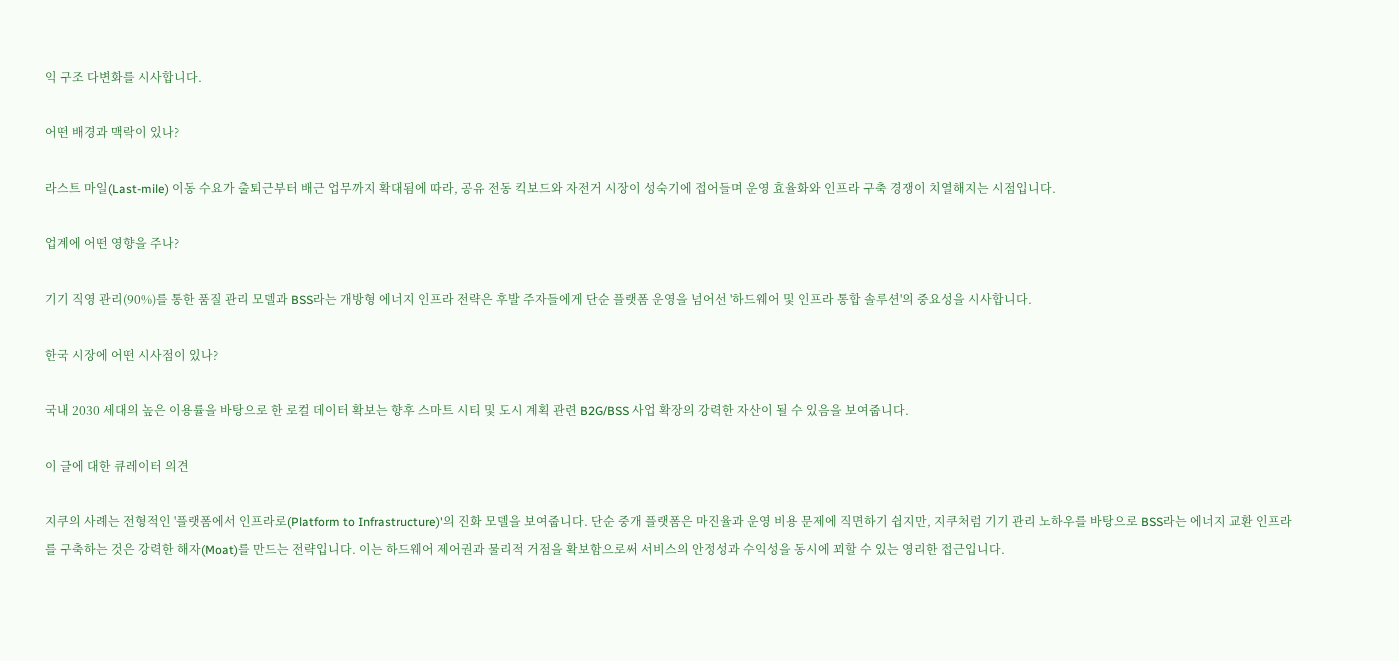익 구조 다변화를 시사합니다.

어떤 배경과 맥락이 있나?

라스트 마일(Last-mile) 이동 수요가 출퇴근부터 배근 업무까지 확대됨에 따라, 공유 전동 킥보드와 자전거 시장이 성숙기에 접어들며 운영 효율화와 인프라 구축 경쟁이 치열해지는 시점입니다.

업계에 어떤 영향을 주나?

기기 직영 관리(90%)를 통한 품질 관리 모델과 BSS라는 개방형 에너지 인프라 전략은 후발 주자들에게 단순 플랫폼 운영을 넘어선 '하드웨어 및 인프라 통합 솔루션'의 중요성을 시사합니다.

한국 시장에 어떤 시사점이 있나?

국내 2030 세대의 높은 이용률을 바탕으로 한 로컬 데이터 확보는 향후 스마트 시티 및 도시 계획 관련 B2G/BSS 사업 확장의 강력한 자산이 될 수 있음을 보여줍니다.

이 글에 대한 큐레이터 의견

지쿠의 사례는 전형적인 '플랫폼에서 인프라로(Platform to Infrastructure)'의 진화 모델을 보여줍니다. 단순 중개 플랫폼은 마진율과 운영 비용 문제에 직면하기 쉽지만, 지쿠처럼 기기 관리 노하우를 바탕으로 BSS라는 에너지 교환 인프라를 구축하는 것은 강력한 해자(Moat)를 만드는 전략입니다. 이는 하드웨어 제어권과 물리적 거점을 확보함으로써 서비스의 안정성과 수익성을 동시에 꾀할 수 있는 영리한 접근입니다.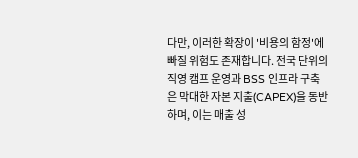다만, 이러한 확장이 '비용의 함정'에 빠질 위험도 존재합니다. 전국 단위의 직영 캠프 운영과 BSS 인프라 구축은 막대한 자본 지출(CAPEX)을 동반하며, 이는 매출 성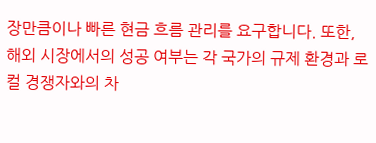장만큼이나 빠른 현금 흐름 관리를 요구합니다. 또한, 해외 시장에서의 성공 여부는 각 국가의 규제 환경과 로컬 경쟁자와의 차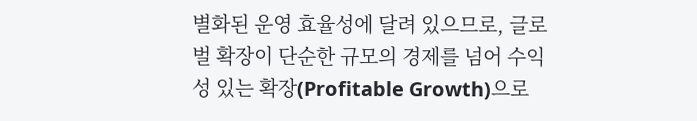별화된 운영 효율성에 달려 있으므로, 글로벌 확장이 단순한 규모의 경제를 넘어 수익성 있는 확장(Profitable Growth)으로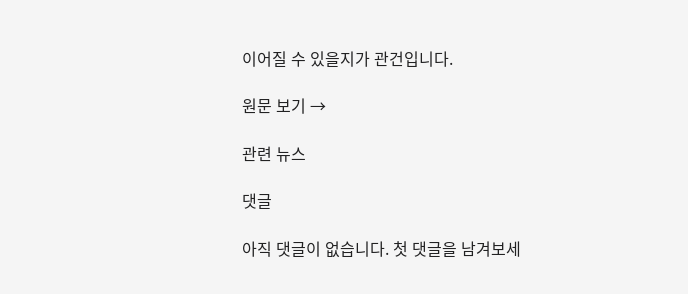이어질 수 있을지가 관건입니다.

원문 보기 →

관련 뉴스

댓글

아직 댓글이 없습니다. 첫 댓글을 남겨보세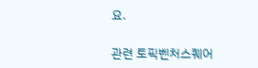요.

관련 토픽벤처스퀘어